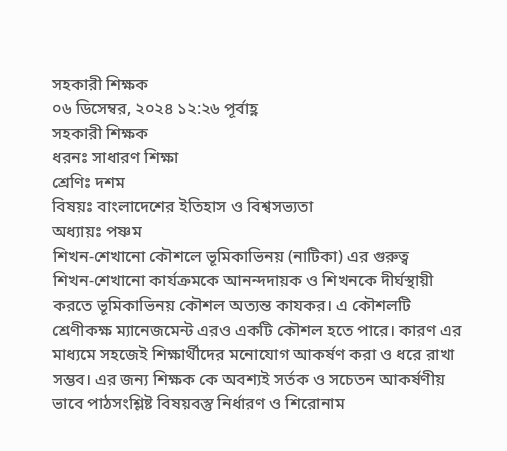সহকারী শিক্ষক
০৬ ডিসেম্বর, ২০২৪ ১২:২৬ পূর্বাহ্ণ
সহকারী শিক্ষক
ধরনঃ সাধারণ শিক্ষা
শ্রেণিঃ দশম
বিষয়ঃ বাংলাদেশের ইতিহাস ও বিশ্বসভ্যতা
অধ্যায়ঃ পষ্ণম
শিখন-শেখানো কৌশলে ভূমিকাভিনয় (নাটিকা) এর গুরুত্ব
শিখন-শেখানো কার্যক্রমকে আনন্দদায়ক ও শিখনকে দীর্ঘস্থায়ী করতে ভূমিকাভিনয় কৌশল অত্যন্ত কাযকর। এ কৌশলটি শ্রেণীকক্ষ ম্যানেজমেন্ট এরও একটি কৌশল হতে পারে। কারণ এর মাধ্যমে সহজেই শিক্ষার্থীদের মনোযোগ আকর্ষণ করা ও ধরে রাখা সম্ভব। এর জন্য শিক্ষক কে অবশ্যই সর্তক ও সচেতন আকর্ষণীয় ভাবে পাঠসংশ্লিষ্ট বিষয়বস্তু নির্ধারণ ও শিরোনাম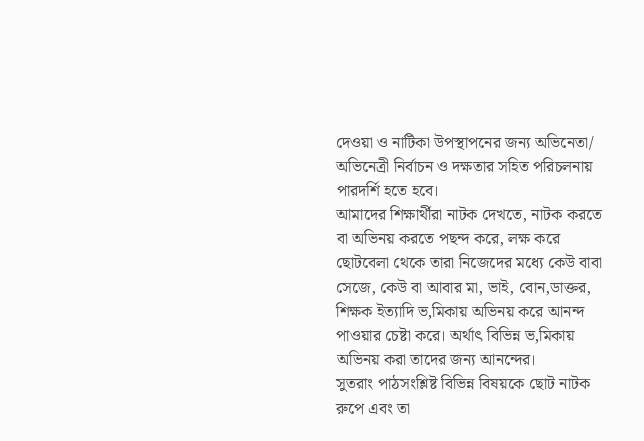দেওয়া ও নাটিকা উপস্থাপনের জন্য অভিনেতা/ অভিনেত্রী নির্বাচন ও দক্ষতার সহিত পরিচলনায় পারদর্শি হতে হবে।
আমাদের শিক্ষার্থীরা নাটক দেখতে, নাটক করতে বা অভিনয় করতে পছন্দ করে, লক্ষ করে ছোটবেলা থেকে তারা নিজেদের মধ্যে কেউ বাবা সেজে, কেউ বা আবার মা, ভাই, বোন,ডাক্তর, শিক্ষক ইত্যাদি ভ‚মিকায় অভিনয় করে আনন্দ পাওয়ার চেষ্টা করে। অর্থাৎ বিভিন্ন ভ‚মিকায় অভিনয় করা তাদের জন্য আনন্দের।
সুতরাং পাঠসংশ্লিষ্ট বিভিন্ন বিষয়কে ছোট নাটক রুপে এবং তা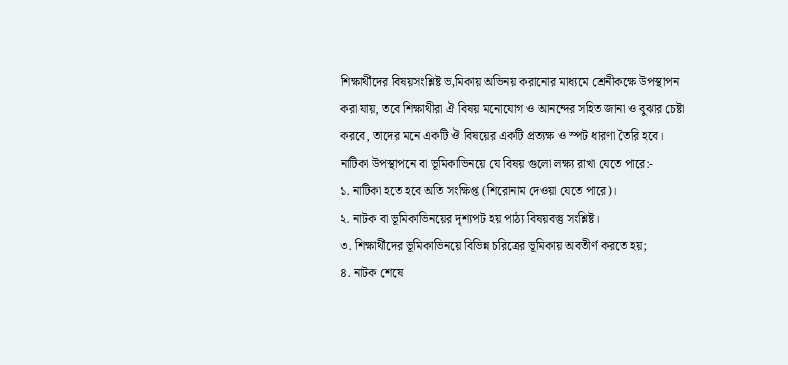শিক্ষার্থীদের বিষয়সংশ্লিষ্ট ভ‚মিকায় অভিনয় করানোর মাধ্যমে শ্রেনীকক্ষে উপস্থাপন করা যায়, তবে শিক্ষাথীরা ঐ বিষয় মনোযোগ ও আনন্দের সহিত জানা ও বুঝার চেষ্টা করবে, তাদের মনে একটি ঔ বিষয়ের একটি প্রত্যক্ষ ও স্পট ধারণা তৈরি হবে।
নাটিকা উপস্থাপনে বা ভূমিকাভিনয়ে যে বিষয় গুলো লক্ষ্য রাখা যেতে পারে:-
১. নাটিকা হতে হবে অতি সংক্ষিপ্ত (শিরোনাম দেওয়া যেতে পারে)।
২. নাটক বা ভূমিকাভিনয়ের দৃশ্যপট হয় পাঠ্য বিষয়বস্তু সংশ্লিষ্ট।
৩. শিক্ষার্থীদের ভূমিকাভিনয়ে বিভিন্ন চরিত্রের ভূমিকায় অবতীর্ণ করতে হয়;
৪. নাটক শেষে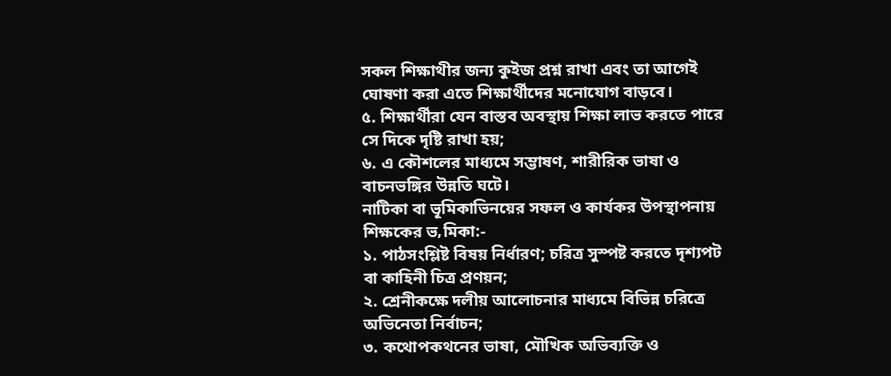সকল শিক্ষাথীর জন্য কুইজ প্রশ্ন রাখা এবং তা আগেই ঘোষণা করা এতে শিক্ষার্থীদের মনোযোগ বাড়বে।
৫. শিক্ষার্থীরা যেন বাস্তব অবস্থায় শিক্ষা লাভ করতে পারে সে দিকে দৃষ্টি রাখা হয়;
৬. এ কৌশলের মাধ্যমে সম্ভাষণ, শারীরিক ভাষা ও বাচনভঙ্গির উন্নতি ঘটে।
নাটিকা বা ভূমিকাভিনয়ের সফল ও কার্যকর উপস্থাপনায় শিক্ষকের ভ‚মিকা:-
১. পাঠসংশ্লিষ্ট বিষয় নির্ধারণ; চরিত্র সুস্পষ্ট করতে দৃশ্যপট বা কাহিনী চিত্র প্রণয়ন;
২. শ্রেনীকক্ষে দলীয় আলোচনার মাধ্যমে বিভিন্ন চরিত্রে অভিনেতা নির্বাচন;
৩. কথোপকথনের ভাষা, মৌখিক অভিব্যক্তি ও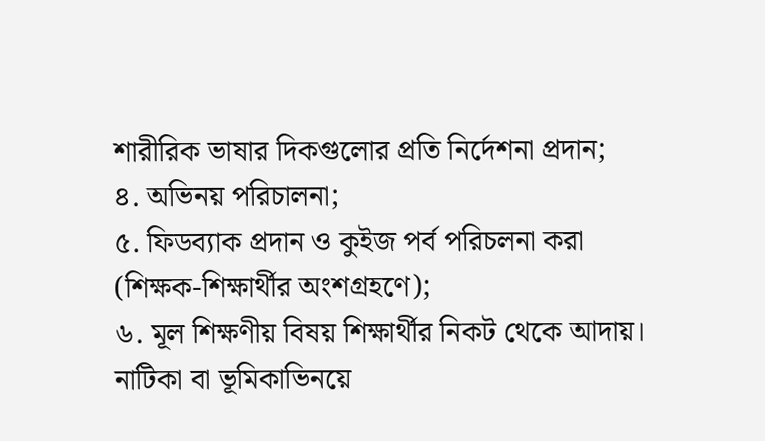শারীরিক ভাষার দিকগুলোর প্রতি নির্দেশনা প্রদান;
৪. অভিনয় পরিচালনা;
৫. ফিডব্যাক প্রদান ও কুইজ পর্ব পরিচলনা করা (শিক্ষক-শিক্ষার্থীর অংশগ্রহণে);
৬. মূল শিক্ষণীয় বিষয় শিক্ষার্থীর নিকট থেকে আদায়।
নাটিকা বা ভূমিকাভিনয়ে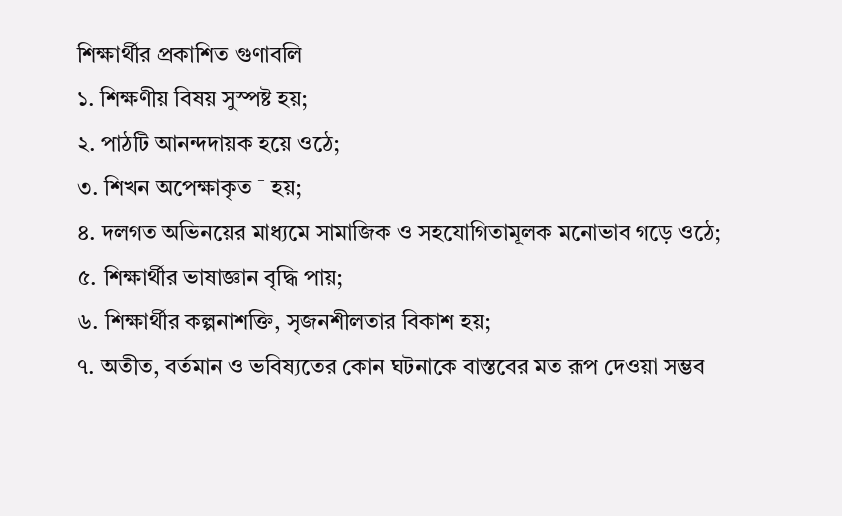শিক্ষার্থীর প্রকাশিত গুণাবলি
১. শিক্ষণীয় বিষয় সুস্পষ্ট হয়;
২. পাঠটি আনন্দদায়ক হয়ে ওঠে;
৩. শিখন অপেক্ষাকৃত ¯ হয়;
৪. দলগত অভিনয়ের মাধ্যমে সামাজিক ও সহযোগিতামূলক মনোভাব গড়ে ওঠে;
৫. শিক্ষার্থীর ভাষাজ্ঞান বৃদ্ধি পায়;
৬. শিক্ষার্থীর কল্পনাশক্তি, সৃজনশীলতার বিকাশ হয়;
৭. অতীত, বর্তমান ও ভবিষ্যতের কোন ঘটনাকে বাস্তবের মত রূপ দেওয়া সম্ভব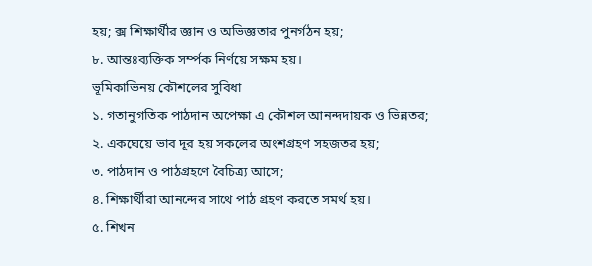হয়; ক্স শিক্ষার্থীর জ্ঞান ও অভিজ্ঞতার পুনর্গঠন হয়;
৮. আন্তঃব্যক্তিক সর্ম্পক নির্ণয়ে সক্ষম হয়।
ভূমিকাভিনয় কৌশলের সুবিধা
১. গতানুগতিক পাঠদান অপেক্ষা এ কৌশল আনন্দদায়ক ও ভিন্নতর;
২. একঘেয়ে ভাব দূর হয় সকলের অংশগ্রহণ সহজতর হয়;
৩. পাঠদান ও পাঠগ্রহণে বৈচিত্র্য আসে;
৪. শিক্ষার্থীরা আনন্দের সাথে পাঠ গ্রহণ করতে সমর্থ হয়।
৫. শিখন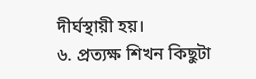দীর্ঘস্থায়ী হয়।
৬. প্রত্যক্ষ শিখন কিছুটা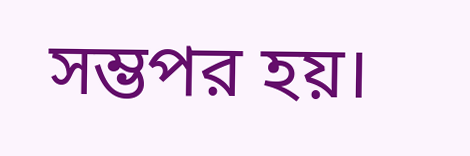সম্ভপর হয়।